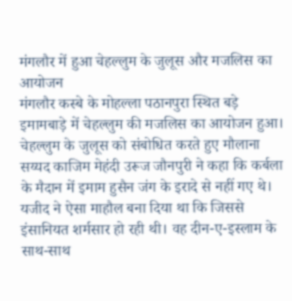मंगलौर में हुआ चेहल्लुम के जुलूस और मजलिस का आयोजन
मंगलौर कस्बे के मोहल्ला पठानपुरा स्थित बड़े इमामबाड़े में चेहल्लुम की मजलिस का आयोजन हुआ।
चेहल्लुम के जुलूस को संबोधित करते हुए मौलाना सय्यद काजिम मेहंदी उरूज जौनपुरी ने कहा कि कर्बला के मैदान में इमाम हुसैन जंग के इरादे से नहीं गए थे। यजीद ने ऐसा माहौल बना दिया था कि जिससे इंसानियत शर्मसार हो रही थी। वह दीन-ए-इस्लाम के साथ-साथ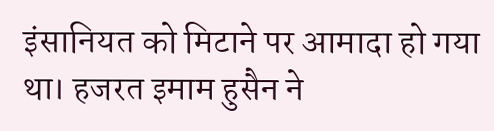इंसानियत को मिटाने पर आमादा हो गया था। हजरत इमाम हुसैन ने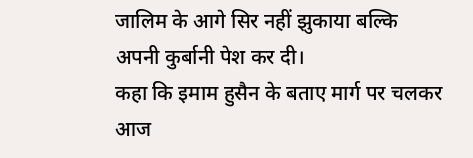जालिम के आगे सिर नहीं झुकाया बल्कि अपनी कुर्बानी पेश कर दी।
कहा कि इमाम हुसैन के बताए मार्ग पर चलकर आज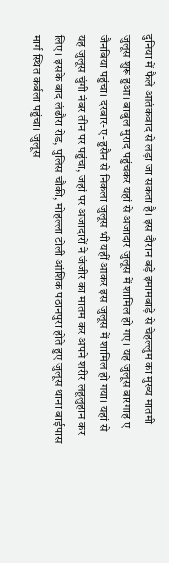दुनिया में फैले आतंकवाद से लड़ा जा सकता है। इस दौरान बड़े इमामबाड़े से चेहल्लुम का मुख्य मातमी जुलूस शुरू हुआ। बाबुल मुराद पहुंचकर यहां से अजादार जुलूस में शामिल हो गए। यह जुलूस बारगाह ए जैनबिया पहुंचा। दरबार-ए-हुसैन से निकला जुलूस भी यहीं आकर इस जुलूस में शामिल हो गया। यहां से यह जुलूस चुंगी नंबर तीन पर पहुंचा, जहां पर अजादारों ने जंजीर का मातम कर अपने शरीर लहूलुहान कर लिए। इसके बाद लंढौरा रोड, पुलिस चौकी, मोहल्ला टोली आंशिक पठानपुरा होते हुए जुलूस थाना बाईपास मार्ग स्थित कर्बला पहुंचा। जुलूस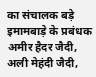का संचालक बड़े इमामबाड़े के प्रबंधक अमीर हैदर जैदी, अली मेहंदी जैदी,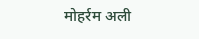मोहर्रम अली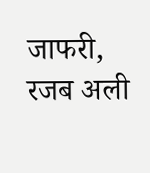जाफरी, रजब अली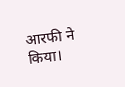आरफी ने किया।